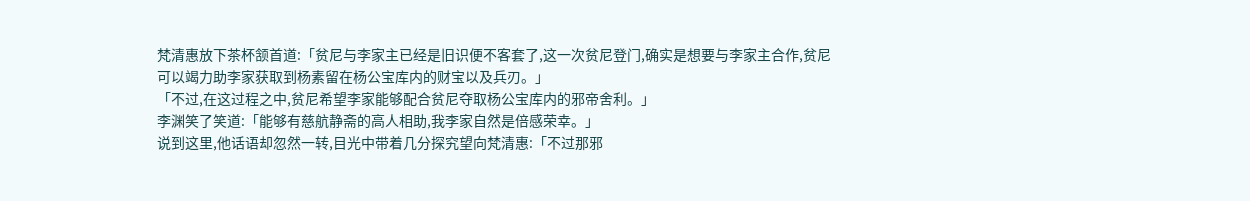梵清惠放下茶杯颔首道:「贫尼与李家主已经是旧识便不客套了,这一次贫尼登门,确实是想要与李家主合作,贫尼可以竭力助李家获取到杨素留在杨公宝库内的财宝以及兵刃。」
「不过,在这过程之中,贫尼希望李家能够配合贫尼夺取杨公宝库内的邪帝舍利。」
李渊笑了笑道:「能够有慈航静斋的高人相助,我李家自然是倍感荣幸。」
说到这里,他话语却忽然一转,目光中带着几分探究望向梵清惠:「不过那邪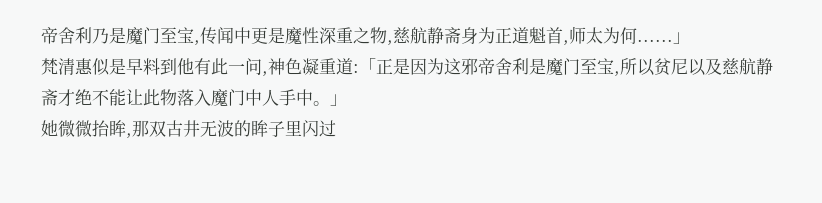帝舍利乃是魔门至宝,传闻中更是魔性深重之物,慈航静斋身为正道魁首,师太为何......」
梵清惠似是早料到他有此一问,神色凝重道:「正是因为这邪帝舍利是魔门至宝,所以贫尼以及慈航静斋才绝不能让此物落入魔门中人手中。」
她微微抬眸,那双古井无波的眸子里闪过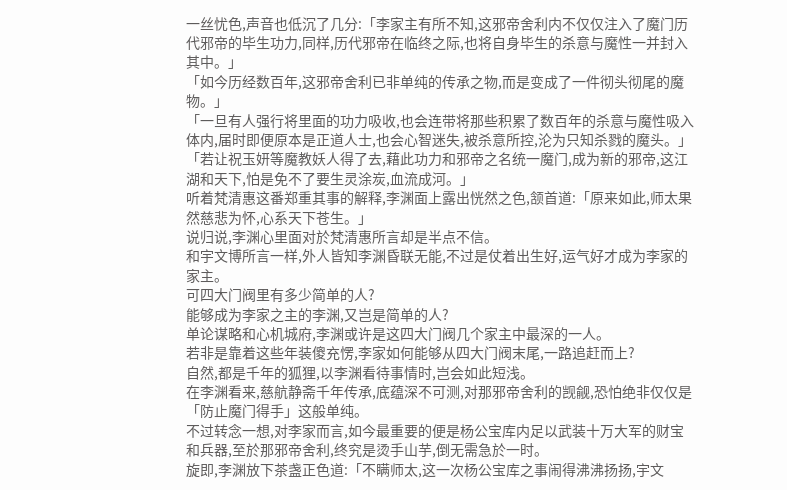一丝忧色,声音也低沉了几分:「李家主有所不知,这邪帝舍利内不仅仅注入了魔门历代邪帝的毕生功力,同样,历代邪帝在临终之际,也将自身毕生的杀意与魔性一并封入其中。」
「如今历经数百年,这邪帝舍利已非单纯的传承之物,而是变成了一件彻头彻尾的魔物。」
「一旦有人强行将里面的功力吸收,也会连带将那些积累了数百年的杀意与魔性吸入体内,届时即便原本是正道人士,也会心智迷失,被杀意所控,沦为只知杀戮的魔头。」
「若让祝玉妍等魔教妖人得了去,藉此功力和邪帝之名统一魔门,成为新的邪帝,这江湖和天下,怕是免不了要生灵涂炭,血流成河。」
听着梵清惠这番郑重其事的解释,李渊面上露出恍然之色,颔首道:「原来如此,师太果然慈悲为怀,心系天下苍生。」
说归说,李渊心里面对於梵清惠所言却是半点不信。
和宇文博所言一样,外人皆知李渊昏联无能,不过是仗着出生好,运气好才成为李家的家主。
可四大门阀里有多少简单的人?
能够成为李家之主的李渊,又岂是简单的人?
单论谋略和心机城府,李渊或许是这四大门阀几个家主中最深的一人。
若非是靠着这些年装傻充愣,李家如何能够从四大门阀末尾,一路追赶而上?
自然,都是千年的狐狸,以李渊看待事情时,岂会如此短浅。
在李渊看来,慈航静斋千年传承,底蕴深不可测,对那邪帝舍利的觊觎,恐怕绝非仅仅是「防止魔门得手」这般单纯。
不过转念一想,对李家而言,如今最重要的便是杨公宝库内足以武装十万大军的财宝和兵器,至於那邪帝舍利,终究是烫手山芋,倒无需急於一时。
旋即,李渊放下茶盏正色道:「不瞒师太,这一次杨公宝库之事闹得沸沸扬扬,宇文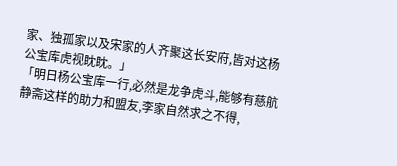家、独孤家以及宋家的人齐聚这长安府,皆对这杨公宝库虎视眈眈。」
「明日杨公宝库一行,必然是龙争虎斗,能够有慈航静斋这样的助力和盟友,李家自然求之不得,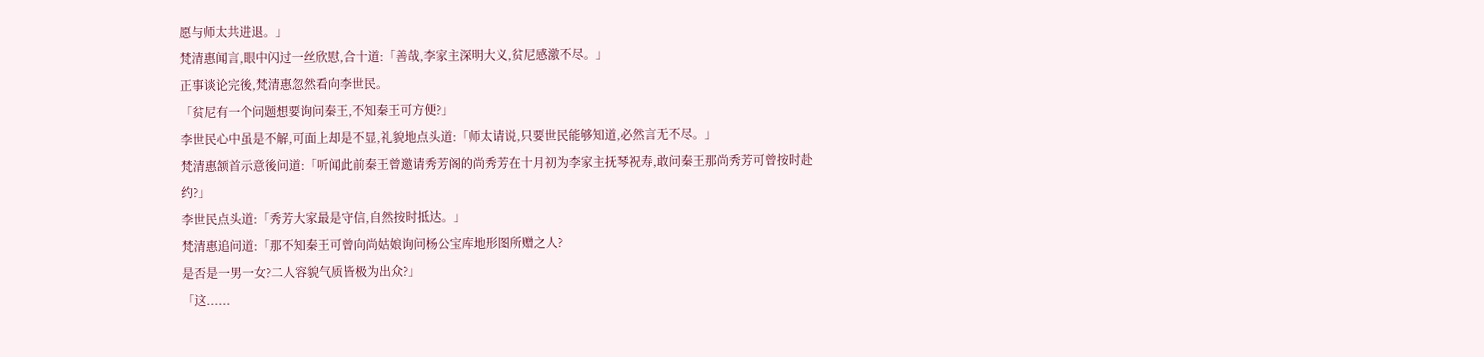愿与师太共进退。」
梵清惠闻言,眼中闪过一丝欣慰,合十道:「善哉,李家主深明大义,贫尼感激不尽。」
正事谈论完後,梵清惠忽然看向李世民。
「贫尼有一个问题想要询问秦王,不知秦王可方便?」
李世民心中虽是不解,可面上却是不显,礼貌地点头道:「师太请说,只要世民能够知道,必然言无不尽。」
梵清惠颔首示意後问道:「听闻此前秦王曾邀请秀芳阁的尚秀芳在十月初为李家主抚琴祝寿,敢问秦王那尚秀芳可曾按时赴约?」
李世民点头道:「秀芳大家最是守信,自然按时抵达。」
梵清惠追问道:「那不知秦王可曾向尚姑娘询问杨公宝库地形图所赠之人?
是否是一男一女?二人容貌气质皆极为出众?」
「这......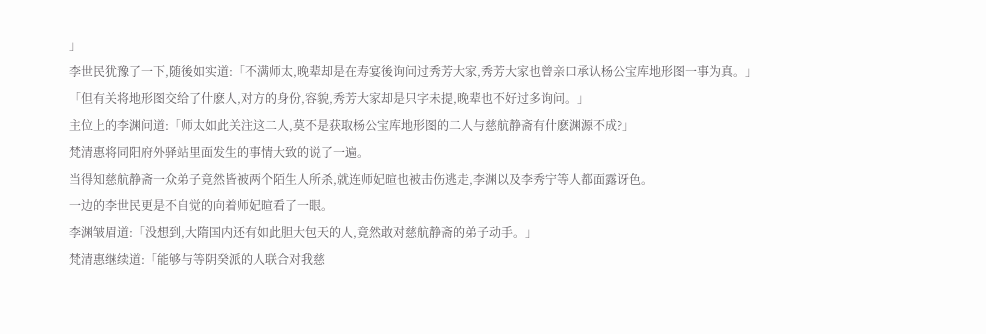」
李世民犹豫了一下,随後如实道:「不满师太,晚辈却是在寿宴後询问过秀芳大家,秀芳大家也曾亲口承认杨公宝库地形图一事为真。」
「但有关将地形图交给了什麽人,对方的身份,容貌,秀芳大家却是只字未提,晚辈也不好过多询问。」
主位上的李渊问道:「师太如此关注这二人,莫不是获取杨公宝库地形图的二人与慈航静斋有什麽渊源不成?」
梵清惠将同阳府外驿站里面发生的事情大致的说了一遍。
当得知慈航静斋一众弟子竟然皆被两个陌生人所杀,就连师妃暄也被击伤逃走,李渊以及李秀宁等人都面露讶色。
一边的李世民更是不自觉的向着师妃暄看了一眼。
李渊皱眉道:「没想到,大隋国内还有如此胆大包天的人,竟然敢对慈航静斋的弟子动手。」
梵清惠继续道:「能够与等阴癸派的人联合对我慈